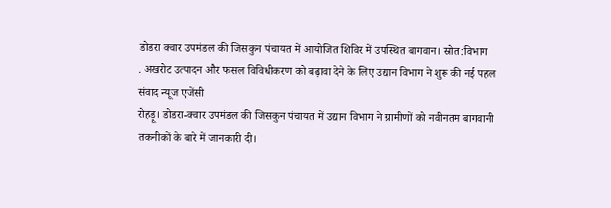डोडरा क्वार उपमंडल की जिसकुन पंचायत में आयोजित शिविर में उपस्थित बागवान। स्रोत:विभाग
. अखरोट उत्पादन और फसल विविधीकरण को बढ़ावा देने के लिए उद्यान विभाग ने शुरू की नई पहल
संवाद न्यूज एजेंसी
रोहड़ू। डोडरा-क्वार उपमंडल की जिसकुन पंचायत में उद्यान विभाग ने ग्रामीणों को नवीनतम बागवानी तकनीकों के बारे में जानकारी दी।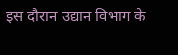इस दौरान उद्यान विभाग के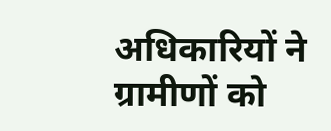अधिकारियों ने ग्रामीणों को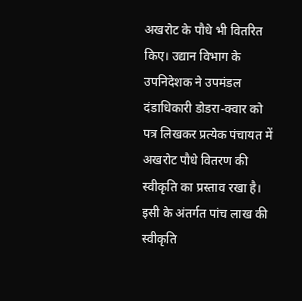अखरोट के पौधे भी वितरित किए। उद्यान विभाग के उपनिदेशक ने उपमंडल दंडाधिकारी डोडरा-क्वार को पत्र लिखकर प्रत्येक पंचायत में अखरोट पौधे वितरण की स्वीकृति का प्रस्ताव रखा है। इसी के अंतर्गत पांच लाख की स्वीकृति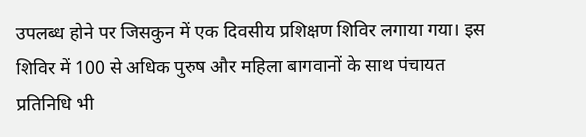उपलब्ध होने पर जिसकुन में एक दिवसीय प्रशिक्षण शिविर लगाया गया। इस शिविर में 100 से अधिक पुरुष और महिला बागवानों के साथ पंचायत प्रतिनिधि भी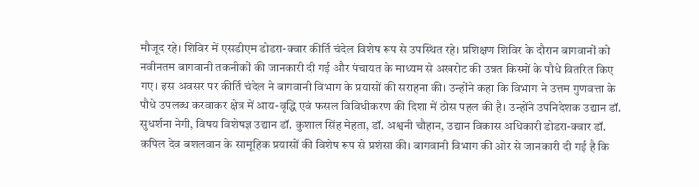मौजूद रहे। शिविर में एसडीएम डोडरा-क्वार कीर्ति चंदेल विशेष रूप से उपस्थित रहे। प्रशिक्षण शिविर के दौरान बागवानों को नवीनतम बागवानी तकनीकों की जानकारी दी गई और पंचायत के माध्यम से अखरोट की उन्नत किस्मों के पौधे वितरित किए गए। इस अवसर पर कीर्ति चंदेल ने बागवानी विभाग के प्रयासों की सराहना की। उन्होंने कहा कि विभाग ने उत्तम गुणवत्ता के पौधे उपलब्ध करवाकर क्षेत्र में आय-वृद्धि एवं फसल विविधीकरण की दिशा में ठोस पहल की है। उन्होंने उपनिदेशक उद्यान डॉ. सुधर्शना नेगी, विषय विशेषज्ञ उद्यान डॉ. कुशाल सिंह मेहता, डॉ. अश्वनी चौहान, उद्यान विकास अधिकारी डोडरा-क्वार डॉ. कपिल देव बशलवान के सामूहिक प्रयासों की विशेष रूप से प्रशंसा की। बागवानी विभाग की ओर से जानकारी दी गई है कि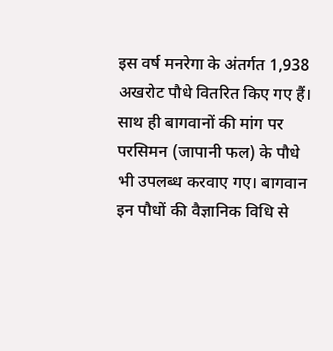इस वर्ष मनरेगा के अंतर्गत 1,938 अखरोट पौधे वितरित किए गए हैं। साथ ही बागवानों की मांग पर परसिमन (जापानी फल) के पौधे भी उपलब्ध करवाए गए। बागवान इन पौधों की वैज्ञानिक विधि से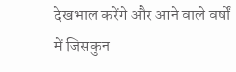देखभाल करेंगे और आने वाले वर्षों में जिसकुन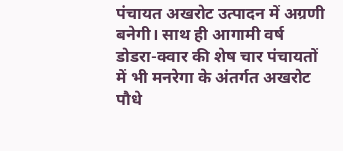पंचायत अखरोट उत्पादन में अग्रणी बनेगी। साथ ही आगामी वर्ष डोडरा-क्वार की शेष चार पंचायतों में भी मनरेगा के अंतर्गत अखरोट पौधे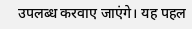उपलब्ध करवाए जाएंगे। यह पहल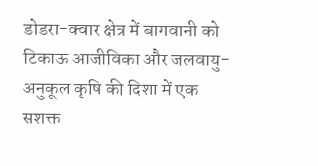डोडरा-क्वार क्षेत्र में बागवानी को टिकाऊ आजीविका और जलवायु-अनुकूल कृषि की दिशा में एक सशक्त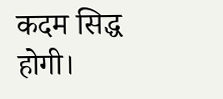कदम सिद्ध होगी।